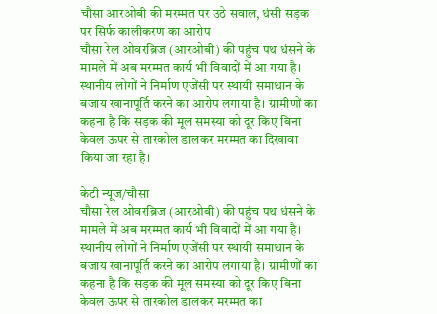चौसा आरओबी की मरम्मत पर उठे सवाल, धंसी सड़क पर सिर्फ कालीकरण का आरोप
चौसा रेल ओवरब्रिज (आरओबी) की पहुंच पथ धंसने के मामले में अब मरम्मत कार्य भी विवादों में आ गया है। स्थानीय लोगों ने निर्माण एजेंसी पर स्थायी समाधान के बजाय खानापूर्ति करने का आरोप लगाया है। ग्रामीणों का कहना है कि सड़क की मूल समस्या को दूर किए बिना केवल ऊपर से तारकोल डालकर मरम्मत का दिखावा किया जा रहा है।

केटी न्यूज/चौसा
चौसा रेल ओवरब्रिज (आरओबी) की पहुंच पथ धंसने के मामले में अब मरम्मत कार्य भी विवादों में आ गया है। स्थानीय लोगों ने निर्माण एजेंसी पर स्थायी समाधान के बजाय खानापूर्ति करने का आरोप लगाया है। ग्रामीणों का कहना है कि सड़क की मूल समस्या को दूर किए बिना केवल ऊपर से तारकोल डालकर मरम्मत का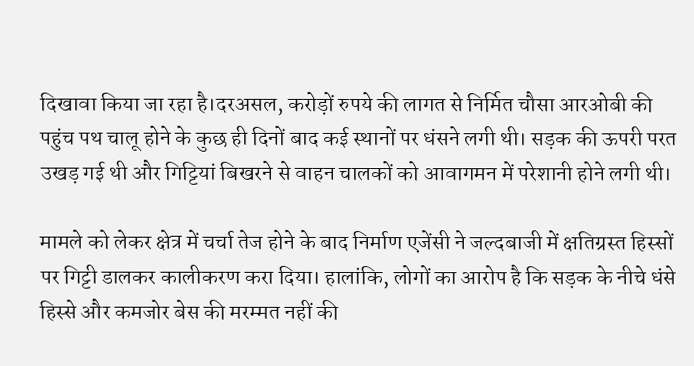दिखावा किया जा रहा है।दरअसल, करोड़ों रुपये की लागत से निर्मित चौसा आरओबी की पहुंच पथ चालू होने के कुछ ही दिनों बाद कई स्थानों पर धंसने लगी थी। सड़क की ऊपरी परत उखड़ गई थी और गिट्टियां बिखरने से वाहन चालकों को आवागमन में परेशानी होने लगी थी।

मामले को लेकर क्षेत्र में चर्चा तेज होने के बाद निर्माण एजेंसी ने जल्दबाजी में क्षतिग्रस्त हिस्सों पर गिट्टी डालकर कालीकरण करा दिया। हालांकि, लोगों का आरोप है कि सड़क के नीचे धंसे हिस्से और कमजोर बेस की मरम्मत नहीं की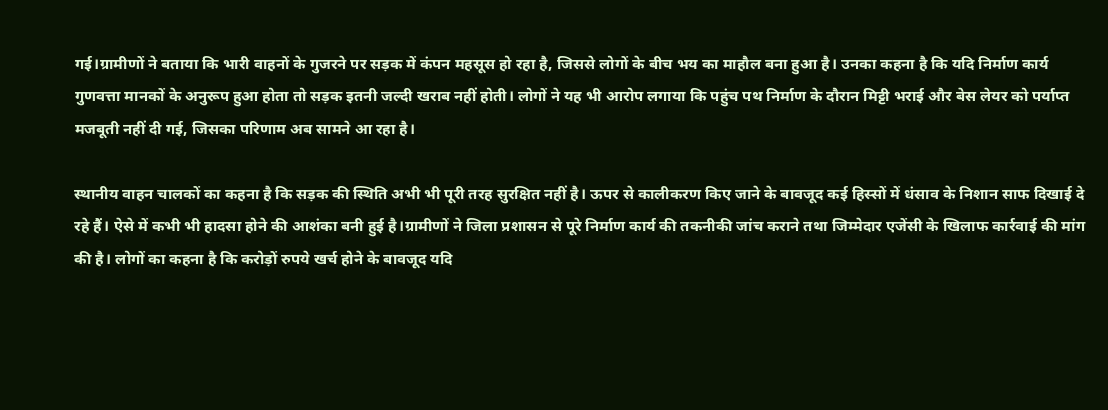गई।ग्रामीणों ने बताया कि भारी वाहनों के गुजरने पर सड़क में कंपन महसूस हो रहा है, जिससे लोगों के बीच भय का माहौल बना हुआ है। उनका कहना है कि यदि निर्माण कार्य गुणवत्ता मानकों के अनुरूप हुआ होता तो सड़क इतनी जल्दी खराब नहीं होती। लोगों ने यह भी आरोप लगाया कि पहुंच पथ निर्माण के दौरान मिट्टी भराई और बेस लेयर को पर्याप्त मजबूती नहीं दी गई, जिसका परिणाम अब सामने आ रहा है।

स्थानीय वाहन चालकों का कहना है कि सड़क की स्थिति अभी भी पूरी तरह सुरक्षित नहीं है। ऊपर से कालीकरण किए जाने के बावजूद कई हिस्सों में धंसाव के निशान साफ दिखाई दे रहे हैं। ऐसे में कभी भी हादसा होने की आशंका बनी हुई है।ग्रामीणों ने जिला प्रशासन से पूरे निर्माण कार्य की तकनीकी जांच कराने तथा जिम्मेदार एजेंसी के खिलाफ कार्रवाई की मांग की है। लोगों का कहना है कि करोड़ों रुपये खर्च होने के बावजूद यदि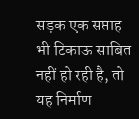सड़क एक सप्ताह भी टिकाऊ साबित नहीं हो रही है, तो यह निर्माण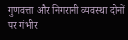गुणवत्ता और निगरानी व्यवस्था दोनों पर गंभीर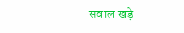सवाल खड़े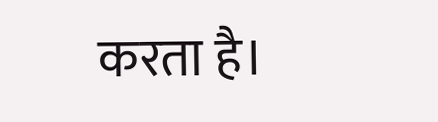करता है।